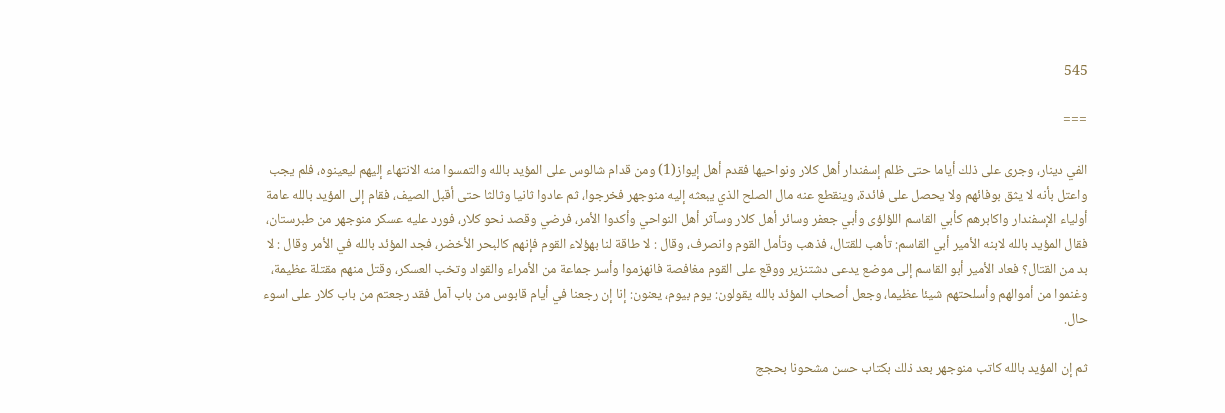545

===

الفي دينار، وجرى على ذلك أياما حتى ظلم إسفندار أهل كلار ونواحيها فقدم أهل إيواز(1) ومن قدام شالوس على المؤيد بالله والتمسوا منه الانتهاء إليهم ليعينوه، فلم يجب واعتل بأنه لا يثق بوفائهم ولا يحصل على فائدة، وينقطع عنه مال الصلح الذي يبعثه إليه منوجهر فخرجوا، ثم عادوا ثانيا وثالثا حتى أقبل الصيف، فقام إلى المؤيد بالله عامة أولياء الإسفندار واكابرهم كأبي القاسم اللؤلؤى وأبي جعفر وسائر أهل كلار وسآثر أهل النواحي وأكدوا الأمر، فرضي وقصد نحو كلار، فورد عليه عسكر منوجهر من طبرستان، فقال المؤيد بالله لابنه الأمير أبي القاسم: تأهب للقتال، فذهب وتأمل القوم وانصرف، وقال : لا طاقة لنا بهؤلاء القوم فإنهم كالبحر الأخضر، فجد المؤئد بالله في الأمر وقال : لا بد من القتال؟ فعاد الأمير أبو القاسم إلى موضع يدعى دشتنزير ووقع على القوم مغافصة فانهزموا وأسر جماعة من الأمراء والقواد وتخب العسكر، وقتل منهم مقتلة عظيمة، وغنموا من أموالهم وأسلحتهم شيئا عظيما، وجعل أصحاب المؤئد بالله يقولون: يوم بيوم، يعنون: إنا إن رجعنا في أيام قابوس من باب آمل فقد رجعتم من باب كلار على اسوء حال.

ثم إن المؤيد بالله كاتب منوجهر بعد ذلك بكتاب حسن مشحونا بحجج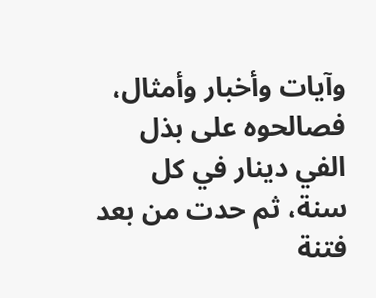وآيات وأخبار وأمثال، فصالحوه على بذل الفي دينار في كل سنة، ثم حدت من بعد فتنة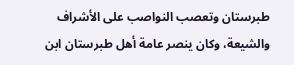طبرستان وتعصب النواصب على الأشراف والشيعة، وكان ينصر عامة أهل طبرستان ابن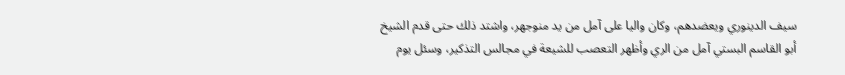سيف الدينوري ويعضدهم، وكان واليا على آمل من يد منوجهر، واشتد ذلك حتى قدم الشيخ أبو القاسم البستي آمل من الري وأظهر التعصب للشيعة في مجالس التذكير، وسئل يوم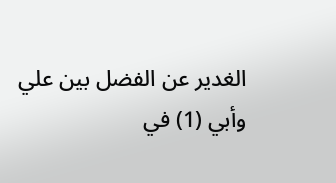الغدير عن الفضل بين علي وأبي (1) في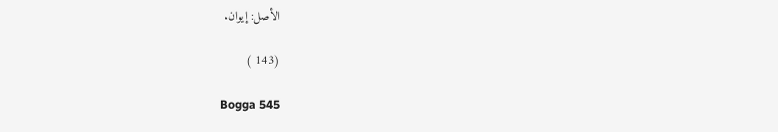الأصل: إيوان.

(143 )

Bogga 545